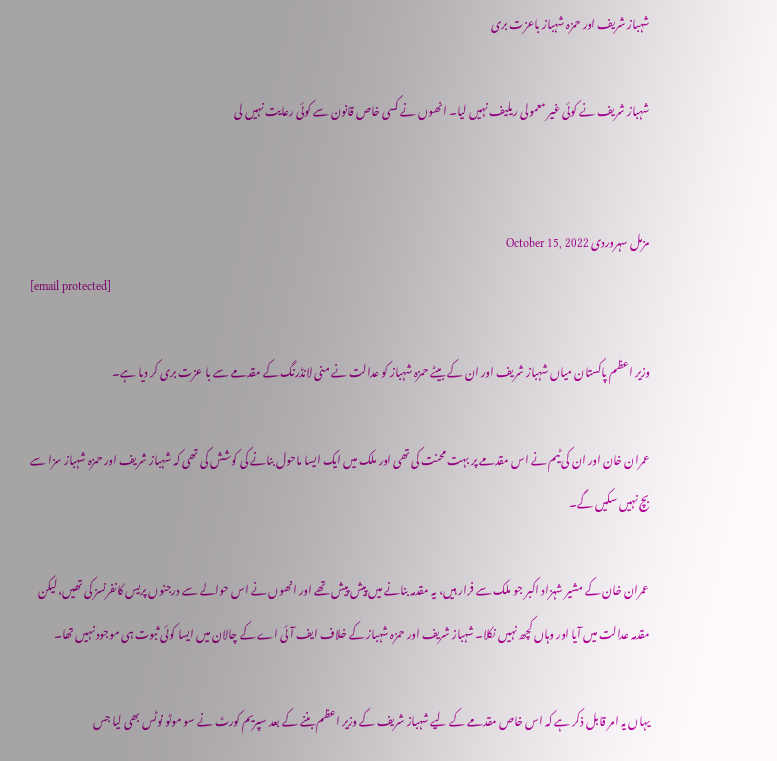شہباز شریف اور حمزہ شہباز باعزت بری

شہباز شریف نے کوئی غیر معمولی ریلیف نہیں لیا۔ انھوں نے کسی خاص قانون سے کوئی رعایت نہیں لی


مزمل سہروردی October 15, 2022
[email protected]

وزیر اعظم پاکستان میاں شہباز شریف اور ان کے بیٹے حمزہ شہباز کو عدالت نے منی لانڈرنگ کے مقدمے سے با عزت بری کر دیا ہے۔

عمران خان اور ان کی ٹیم نے اس مقدمے پر بہت محنت کی تھی اور ملک میں ایک ایسا ماحول بنانے کی کوشش کی تھی کہ شہباز شریف اور حمزہ شہباز سزا سے بچ نہیں سکیں گے۔

عمران خان کے مشیر شہزاد اکبر جو ملک سے فرار ہیں، یہ مقدمہ بنانے میں پیش پیش تھے اور انھوں نے اس حوالے سے درجنوں پریس کانفرنسز کی تھیں، لیکن مقدمہ عدالت میں آیا اور وہاں کچھ نہیں نکلا۔ شہباز شریف اور حمزہ شہباز کے خلاف ایف آئی اے کے چالان میں ایسا کوئی ثبوت ہی موجود نہیں تھا۔

یہاں یہ امر قابل ذکر ہے کہ اس خاص مقدمے کے لیے شہباز شریف کے وزیر اعظم بننے کے بعد سپریم کورٹ نے سو موٹو نوٹس بھی لیا جس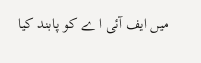میں ایف آئی ا ے کو پابند کیا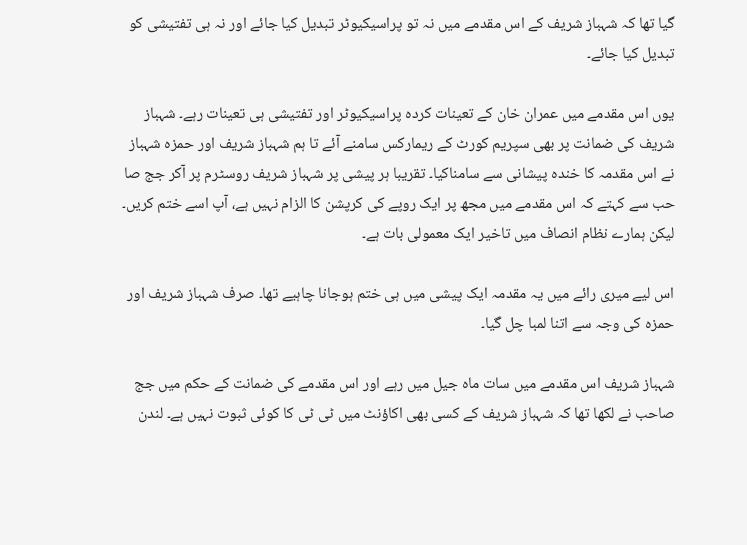گیا تھا کہ شہباز شریف کے اس مقدمے میں نہ تو پراسیکیوٹر تبدیل کیا جائے اور نہ ہی تفتیشی کو تبدیل کیا جائے۔

یوں اس مقدمے میں عمران خان کے تعینات کردہ پراسیکیوٹر اور تفتیشی ہی تعینات رہے۔ شہباز شریف کی ضمانت پر بھی سپریم کورٹ کے ریمارکس سامنے آئے تا ہم شہباز شریف اور حمزہ شہباز نے اس مقدمہ کا خندہ پیشانی سے سامناکیا۔ تقریبا ہر پیشی پر شہباز شریف روسٹرم پر آکر جج صا حب سے کہتے کہ اس مقدمے میں مجھ پر ایک روپے کی کرپشن کا الزام نہیں ہے، آپ اسے ختم کریں۔ لیکن ہمارے نظام انصاف میں تاخیر ایک معمولی بات ہے۔

اس لیے میری رائے میں یہ مقدمہ ایک پیشی میں ہی ختم ہوجانا چاہیے تھا۔ صرف شہباز شریف اور حمزہ کی وجہ سے اتنا لمبا چل گیا۔

شہباز شریف اس مقدمے میں سات ماہ جیل میں رہے اور اس مقدمے کی ضمانت کے حکم میں جج صاحب نے لکھا تھا کہ شہباز شریف کے کسی بھی اکاؤنٹ میں ٹی ٹی کا کوئی ثبوت نہیں ہے۔ لندن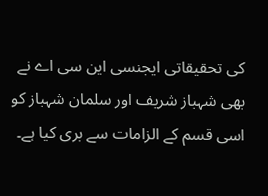کی تحقیقاتی ایجنسی این سی اے نے بھی شہباز شریف اور سلمان شہباز کو اسی قسم کے الزامات سے بری کیا ہے۔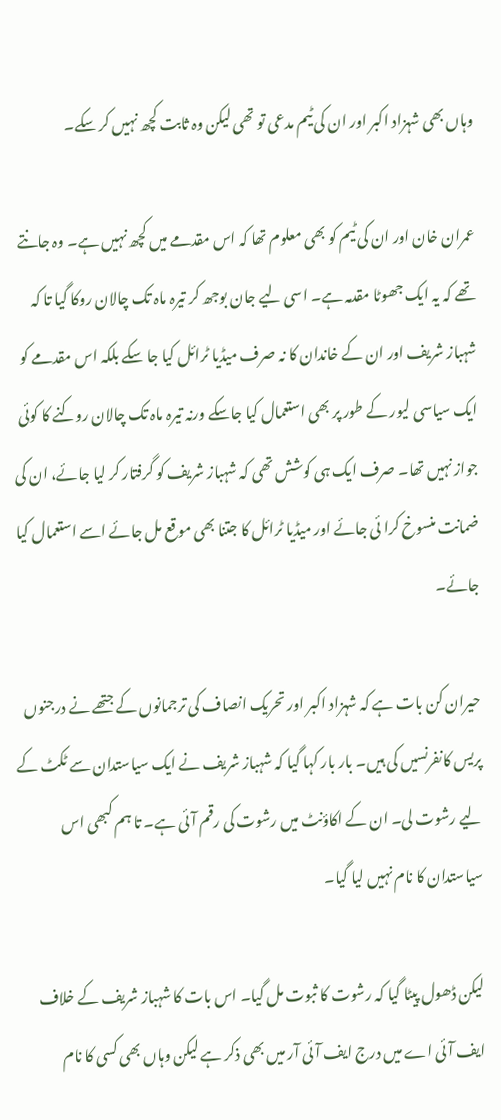وہاں بھی شہزاد اکبر اور ان کی ٹیم مدعی تو تھی لیکن وہ ثابت کچھ نہیں کر سکے۔

عمران خان اور ان کی ٹیم کو بھی معلوم تھا کہ اس مقدمے میں کچھ نہیں ہے۔ وہ جانتے تھے کہ یہ ایک جھوٹا مقدمہ ہے۔ اسی لیے جان بوجھ کر تیرہ ماہ تک چالان روکا گیا تا کہ شہباز شریف اور ان کے خاندان کا نہ صرف میڈیا ٹرائل کیا جا سکے بلکہ اس مقدمے کو ایک سیاسی لیور کے طور پر بھی استعمال کیا جاسکے ورنہ تیرہ ماہ تک چالان روکنے کا کوئی جواز نہیں تھا۔ صرف ایک ہی کوشش تھی کہ شہباز شریف کو گرفتار کر لیا جائے، ان کی ضمانت منسوخ کرا ئی جائے اور میڈیا ٹرائل کا جتنا بھی موقع مل جائے اسے استعمال کیا جائے۔

حیران کن بات ہے کہ شہزاد اکبر اور تحریک انصاف کی ترجمانوں کے جتھے نے درجنوں پریس کانفرنسیں کی ہیں۔ بار بار کہا گیا کہ شہباز شریف نے ایک سیاستدان سے ٹکٹ کے لیے رشوت لی۔ ان کے اکاؤنٹ میں رشوت کی رقم آئی ہے۔ تا ہم کبھی اس سیاستدان کا نام نہیں لیا گیا۔

لیکن ڈھول پیٹا گیا کہ رشوت کا ثبوت مل گیا۔ اس بات کا شہباز شریف کے خلاف ایف آئی اے میں درج ایف آئی آر میں بھی ذکر ہے لیکن وہاں بھی کسی کا نام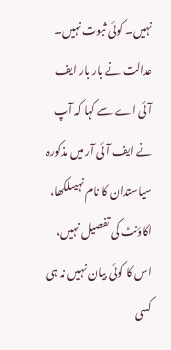نہیں۔ کوئی ثبوت نہیں۔ عدالت نے بار بار ایف آئی اے سے کہا کہ آپ نے ایف آئی آر میں مذکورہ سیاستدان کا نام نہیںلکھا، اکاؤنٹ کی تفصیل نہیں، اس کا کوئی بیان نہیں نہ ہی کسی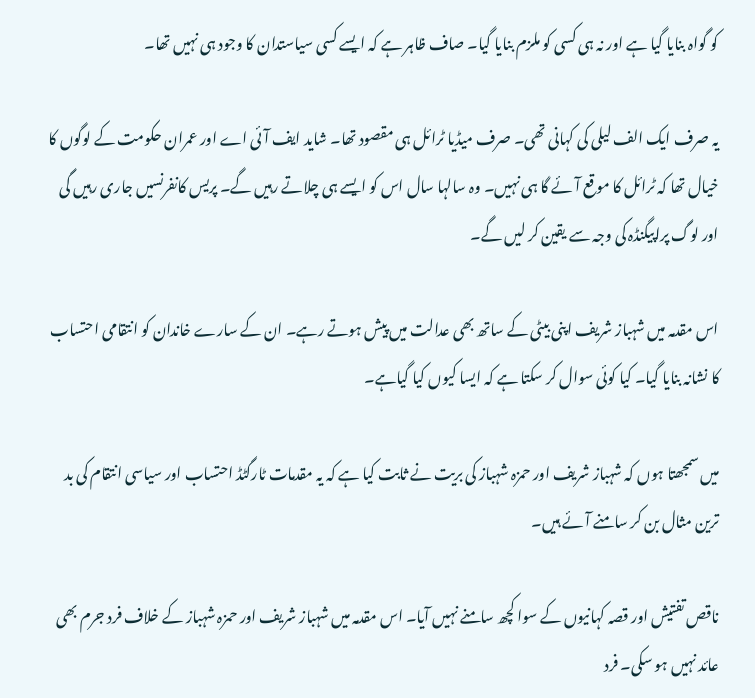کو گواہ بنایا گیا ہے اور نہ ہی کسی کو ملزم بنایا گیا۔ صاف ظاہر ہے کہ ایسے کسی سیاستدان کا وجود ہی نہیں تھا۔

یہ صرف ایک الف لیلی کی کہانی تھی۔ صرف میڈیا ٹرائل ہی مقصود تھا۔ شاید ایف آئی اے اور عمران حکومت کے لوگوں کا خیال تھا کہ ٹرائل کا موقع آئے گا ہی نہیں۔ وہ سالہا سال اس کو ایسے ہی چلاتے رہیں گے۔ پریس کانفرنسیں جاری رہیں گی اور لوگ پراپیگنڈہ کی وجہ سے یقین کر لیں گے۔

اس مقدمہ میں شہباز شریف اپنی بیٹی کے ساتھ بھی عدالت میں پیش ہوتے رہے۔ ان کے سارے خاندان کو انتقامی احتساب کا نشانہ بنایا گیا۔ کیا کوئی سوال کر سکتا ہے کہ ایسا کیوں کیا گیاہے۔

میں سمجھتا ہوں کہ شہباز شریف اور حمزہ شہباز کی بریت نے ثابت کیا ہے کہ یہ مقدمات ٹارگٹڈ احتساب اور سیاسی انتقام کی بد ترین مثال بن کر سامنے آئے ہیں۔

ناقص تفتیش اور قصہ کہانیوں کے سوا کچھ سامنے نہیں آیا۔ اس مقدمہ میں شہباز شریف اور حمزہ شہباز کے خلاف فرد جرم بھی عائد نہیں ہو سکی۔ فرد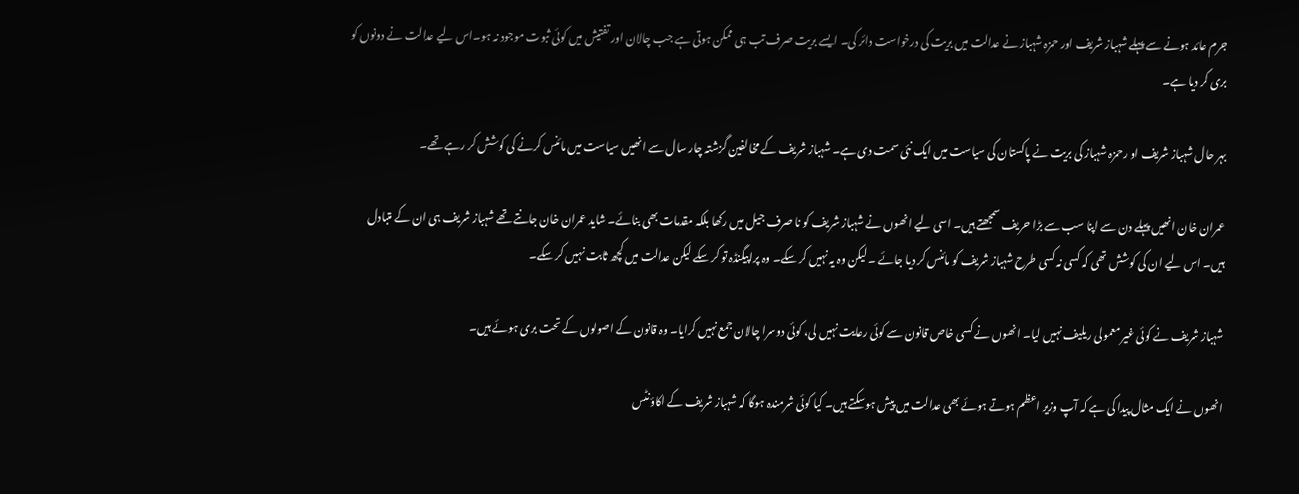جرم عائد ہونے سے پہلے شہباز شریف اور حمزہ شہباز نے عدالت میں بریت کی درخواست دائر کی۔ ایسے بریت صرف تب ہی ممکن ہوتی ہے جب چالان اور تفتیش میں کوئی ثبوت موجود نہ ہو۔اس لیے عدالت نے دونوں کو بری کر دیا ہے۔

بہر حال شہباز شریف او رحمزہ شہباز کی بریت نے پاکستان کی سیاست میں ایک نئی سمت دی ہے۔ شہباز شریف کے مخالفین گزشتہ چار سال سے انھیں سیاست میں مائنس کرنے کی کوشش کر رہے تھے۔

عمران خان انھیں پہلے دن سے اپنا سب سے بڑا حریف سمجھتے ہیں۔ اسی لیے انھوں نے شہباز شریف کو نا صرف جیل میں رکھا بلکہ مقدمات بھی بنائے۔ شاید عمران خان جانتے تھے شہباز شریف ہی ان کے متبادل ہیں۔ اس لیے ان کی کوشش تھی کہ کسی نہ کسی طرح شہباز شریف کو مائنس کر دیا جائے ۔ لیکن وہ یہ نہیں کر سکے۔ وہ پراپیگنڈہ تو کر سکے لیکن عدالت میں کچھ ثابت نہیں کر سکے۔

شہباز شریف نے کوئی غیر معمولی ریلیف نہیں لیا۔ انھوں نے کسی خاص قانون سے کوئی رعایت نہیں لی، کوئی دوسرا چالان جمع نہیں کرایا۔ وہ قانون کے اصولوں کے تحت بری ہوئے ہیں۔

انھوں نے ایک مثال پیدا کی ہے کہ آپ وزیر اعظم ہوتے ہوئے بھی عدالت میں پیش ہوسکتے ہیں۔ کیا کوئی شرمندہ ہوگا کہ شہباز شریف کے اکاؤنٹس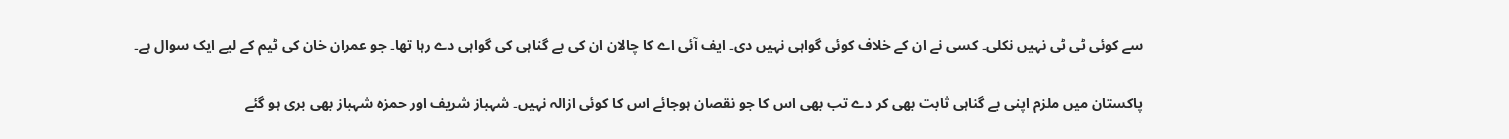سے کوئی ٹی ٹی نہیں نکلی۔ کسی نے ان کے خلاف کوئی گواہی نہیں دی۔ ایف آئی اے کا چالان ان کی بے گناہی کی گواہی دے رہا تھا۔ جو عمران خان کی ٹیم کے لیے ایک سوال ہے۔

پاکستان میں ملزم اپنی بے گناہی ثابت بھی کر دے تب بھی اس کا جو نقصان ہوجائے اس کا کوئی ازالہ نہیں۔ شہباز شریف اور حمزہ شہباز بھی بری ہو گئے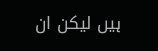ہیں لیکن ان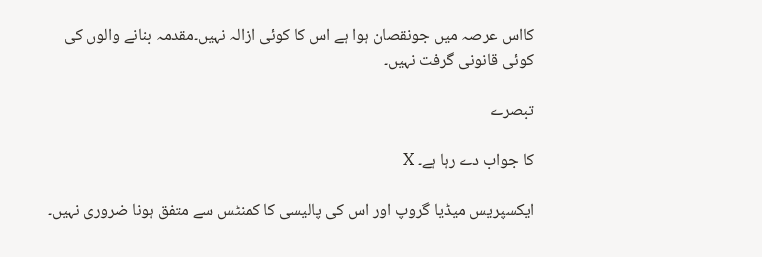کااس عرصہ میں جونقصان ہوا ہے اس کا کوئی ازالہ نہیں۔مقدمہ بنانے والوں کی کوئی قانونی گرفت نہیں۔

تبصرے

کا جواب دے رہا ہے۔ X

ایکسپریس میڈیا گروپ اور اس کی پالیسی کا کمنٹس سے متفق ہونا ضروری نہیں۔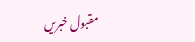مقبول خبریں